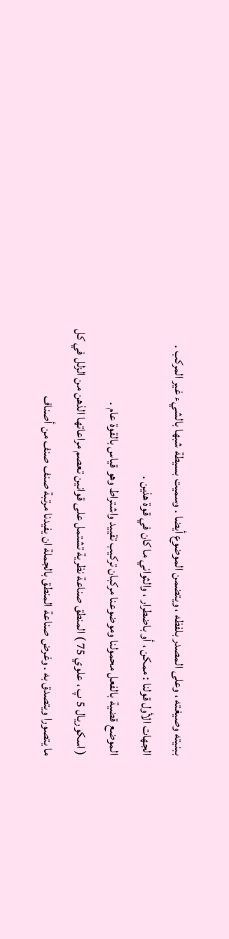ببنيته وصيغته ، وعلى المصدر بلفظه ، ويتضمن الموضوع أيضا . وسميت بسيطة شبها بالشيء غير المركب .
الجهات الأول قولنا : ممكن ، أو باضطرار ، والثواني ما كان في قوة هذين .
الموضع قضية بالفعل محمولنا وموضوعنا مركبان تركيب تقييد واشتراط وهو قياس بالقوة عام .
( اسكوريال 5 پ ، علوي 75 ) المنطق صناعة نظرية تشتمل على قوانين تعصم مراعاتها الذهن من الزلل في كل ما يتصورا ويتصدق به . وغرض صناعة المنطق بالجملة ان يفيدنا مرتبة صنف صنف من أصناف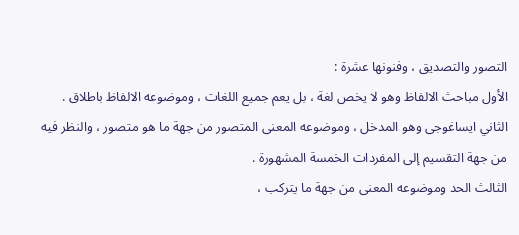التصور والتصديق ، وفنونها عشرة :
الأول مباحث الالفاظ وهو لا يخص لغة ، بل يعم جميع اللغات ، وموضوعه الالفاظ باطلاق .
الثاني ايساغوجى وهو المدخل ، وموضوعه المعنى المتصور من جهة ما هو متصور ، والنظر فيه من جهة التقسيم إلى المفردات الخمسة المشهورة .
الثالث الحد وموضوعه المعنى من جهة ما يتركب ،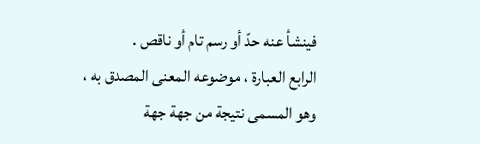فينشأ عنه حدّ أو رسم تام أو ناقص .
الرابع العبارة ، موضوعه المعنى المصدق به ، وهو المسمى نتيجة من جهة جهة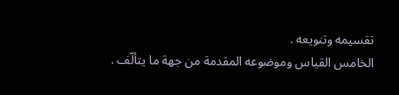تقسيمه وتنويعه .
الخامس القياس وموضوعه المقدمة من جهة ما يتألّف .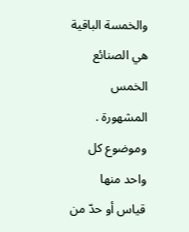والخمسة الباقية هي الصنائع الخمس المشهورة . وموضوع كل واحد منها قياس أو حدّ من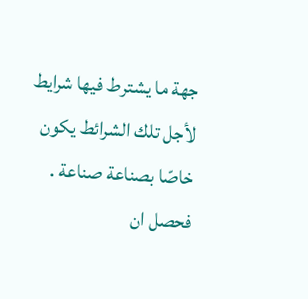جهة ما يشترط فيها شرايط لأجل تلك الشرائط يكون خاصّا بصناعة صناعة .
فحصل ان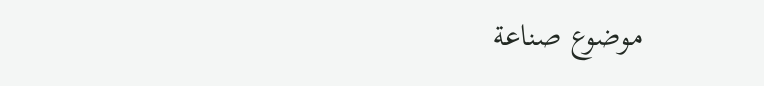موضوع صناعة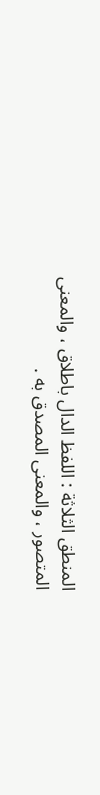المنطق الثلاثة : اللفظ الدال باطلاق ، والمعنى المتصور ، والمعنى المصدق به .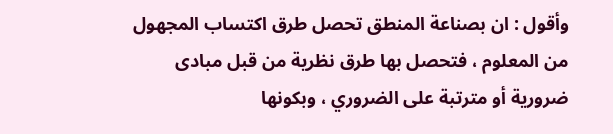وأقول : ان بصناعة المنطق تحصل طرق اكتساب المجهول من المعلوم ، فتحصل بها طرق نظرية من قبل مبادى ضرورية أو مترتبة على الضروري ، وبكونها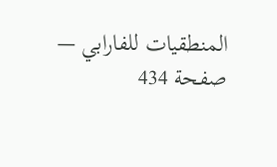المنطقيات للفارابي — صفحة 434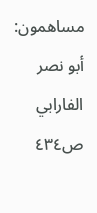مساهمون: أبو نصر الفارابي
ص٤٣٤